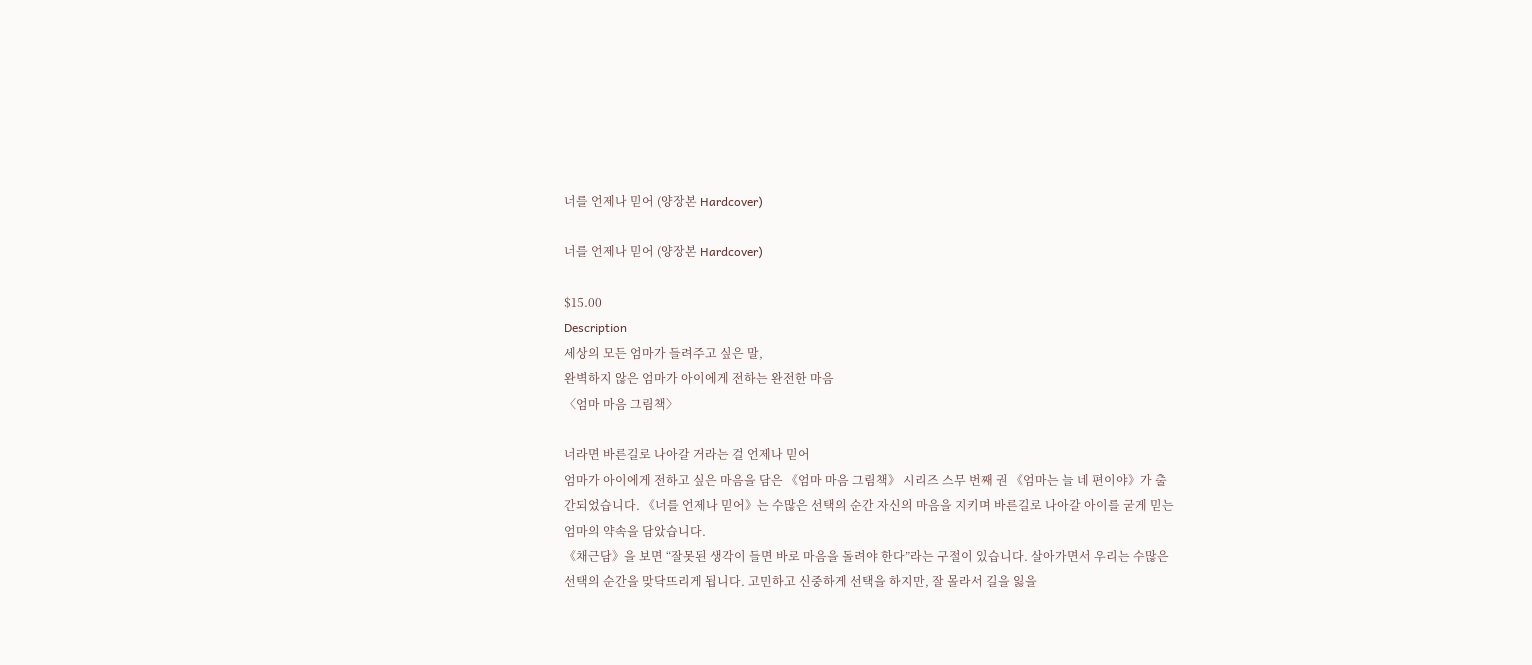너를 언제나 믿어 (양장본 Hardcover)

너를 언제나 믿어 (양장본 Hardcover)

$15.00
Description
세상의 모든 엄마가 들려주고 싶은 말,
완벽하지 않은 엄마가 아이에게 전하는 완전한 마음
〈엄마 마음 그림책〉

너라면 바른길로 나아갈 거라는 걸 언제나 믿어
엄마가 아이에게 전하고 싶은 마음을 담은 《엄마 마음 그림책》 시리즈 스무 번째 권 《엄마는 늘 네 편이야》가 출간되었습니다. 《너를 언제나 믿어》는 수많은 선택의 순간 자신의 마음을 지키며 바른길로 나아갈 아이를 굳게 믿는 엄마의 약속을 담았습니다.
《채근담》을 보면 “잘못된 생각이 들면 바로 마음을 돌려야 한다”라는 구절이 있습니다. 살아가면서 우리는 수많은 선택의 순간을 맞닥뜨리게 됩니다. 고민하고 신중하게 선택을 하지만, 잘 몰라서 길을 잃을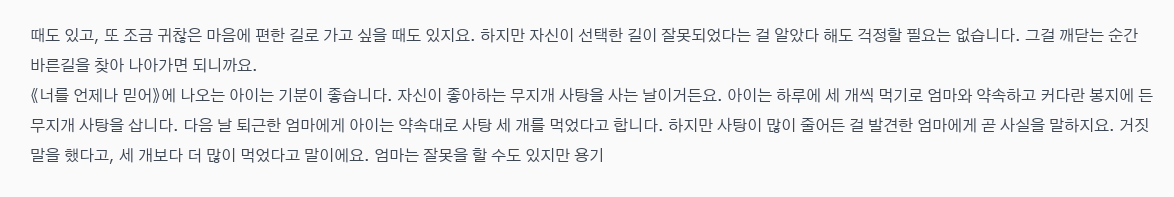때도 있고, 또 조금 귀찮은 마음에 편한 길로 가고 싶을 때도 있지요. 하지만 자신이 선택한 길이 잘못되었다는 걸 알았다 해도 걱정할 필요는 없습니다. 그걸 깨닫는 순간 바른길을 찾아 나아가면 되니까요.
《너를 언제나 믿어》에 나오는 아이는 기분이 좋습니다. 자신이 좋아하는 무지개 사탕을 사는 날이거든요. 아이는 하루에 세 개씩 먹기로 엄마와 약속하고 커다란 봉지에 든 무지개 사탕을 삽니다. 다음 날 퇴근한 엄마에게 아이는 약속대로 사탕 세 개를 먹었다고 합니다. 하지만 사탕이 많이 줄어든 걸 발견한 엄마에게 곧 사실을 말하지요. 거짓말을 했다고, 세 개보다 더 많이 먹었다고 말이에요. 엄마는 잘못을 할 수도 있지만 용기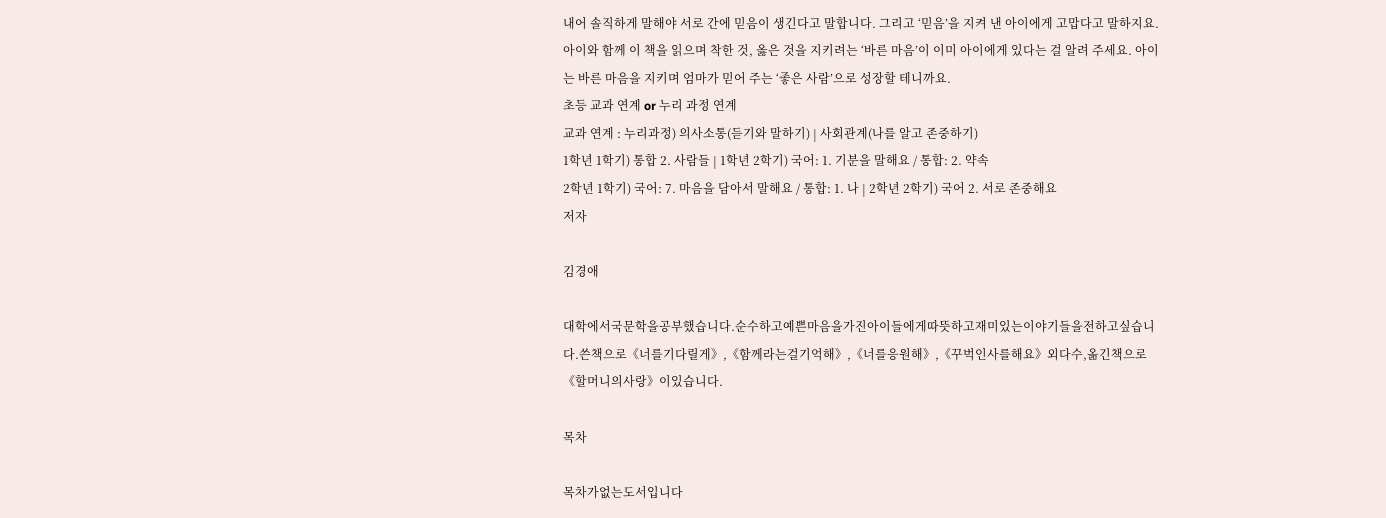내어 솔직하게 말해야 서로 간에 믿음이 생긴다고 말합니다. 그리고 ‘믿음’을 지켜 낸 아이에게 고맙다고 말하지요. 아이와 함께 이 책을 읽으며 착한 것, 옳은 것을 지키려는 ‘바른 마음’이 이미 아이에게 있다는 걸 알려 주세요. 아이는 바른 마음을 지키며 엄마가 믿어 주는 ‘좋은 사람’으로 성장할 테니까요.
초등 교과 연계 or 누리 과정 연계
교과 연계 : 누리과정) 의사소통(듣기와 말하기) | 사회관계(나를 알고 존중하기)
1학년 1학기) 통합 2. 사람들 | 1학년 2학기) 국어: 1. 기분을 말해요 / 통합: 2. 약속
2학년 1학기) 국어: 7. 마음을 담아서 말해요 / 통합: 1. 나 | 2학년 2학기) 국어 2. 서로 존중해요
저자

김경애

대학에서국문학을공부했습니다.순수하고예쁜마음을가진아이들에게따뜻하고재미있는이야기들을전하고싶습니다.쓴책으로《너를기다릴게》,《함께라는걸기억해》,《너를응원해》,《꾸벅인사를해요》외다수,옮긴책으로《할머니의사랑》이있습니다.

목차

목차가없는도서입니다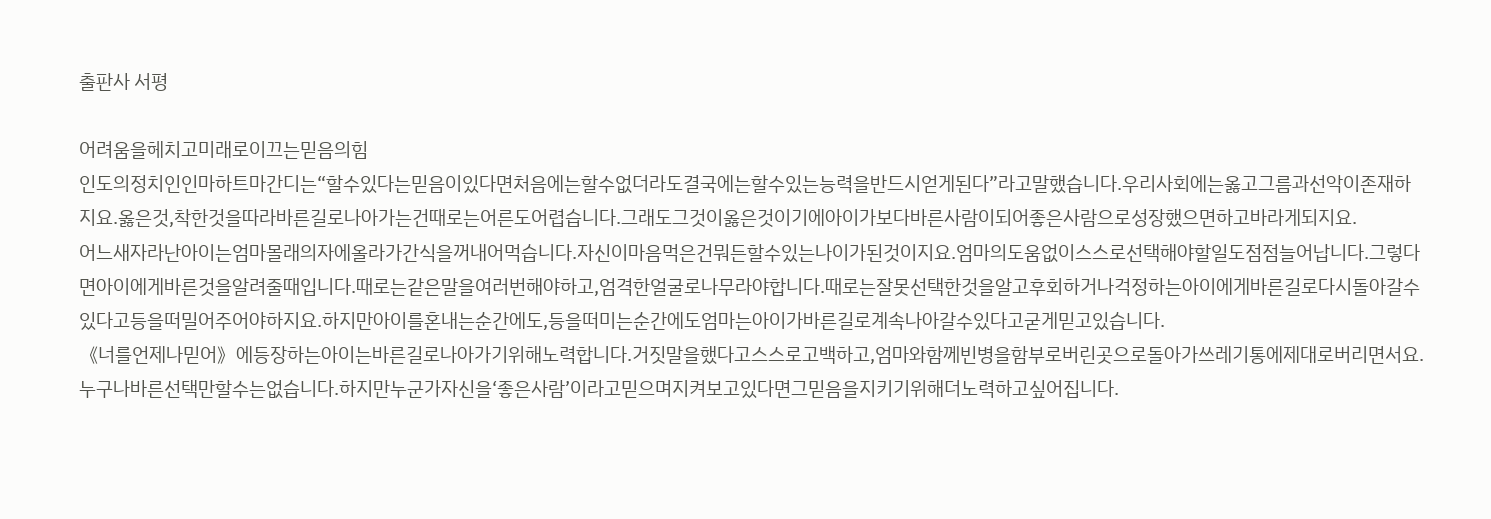출판사 서평

어려움을헤치고미래로이끄는믿음의힘
인도의정치인인마하트마간디는“할수있다는믿음이있다면처음에는할수없더라도결국에는할수있는능력을반드시얻게된다”라고말했습니다.우리사회에는옳고그름과선악이존재하지요.옳은것,착한것을따라바른길로나아가는건때로는어른도어렵습니다.그래도그것이옳은것이기에아이가보다바른사람이되어좋은사람으로성장했으면하고바라게되지요.
어느새자라난아이는엄마몰래의자에올라가간식을꺼내어먹습니다.자신이마음먹은건뭐든할수있는나이가된것이지요.엄마의도움없이스스로선택해야할일도점점늘어납니다.그렇다면아이에게바른것을알려줄때입니다.때로는같은말을여러번해야하고,엄격한얼굴로나무라야합니다.때로는잘못선택한것을알고후회하거나걱정하는아이에게바른길로다시돌아갈수있다고등을떠밀어주어야하지요.하지만아이를혼내는순간에도,등을떠미는순간에도엄마는아이가바른길로계속나아갈수있다고굳게믿고있습니다.
《너를언제나믿어》에등장하는아이는바른길로나아가기위해노력합니다.거짓말을했다고스스로고백하고,엄마와함께빈병을함부로버린곳으로돌아가쓰레기통에제대로버리면서요.누구나바른선택만할수는없습니다.하지만누군가자신을‘좋은사람’이라고믿으며지켜보고있다면그믿음을지키기위해더노력하고싶어집니다.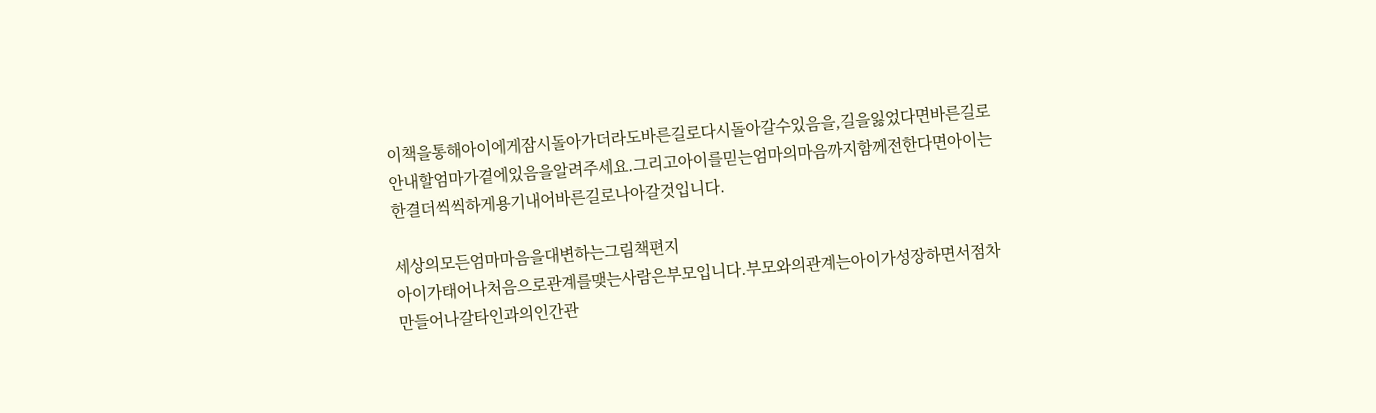이책을통해아이에게잠시돌아가더라도바른길로다시돌아갈수있음을,길을잃었다면바른길로안내할엄마가곁에있음을알려주세요.그리고아이를믿는엄마의마음까지함께전한다면아이는한결더씩씩하게용기내어바른길로나아갈것입니다.

세상의모든엄마마음을대변하는그림책편지
아이가태어나처음으로관계를맺는사람은부모입니다.부모와의관계는아이가성장하면서점차만들어나갈타인과의인간관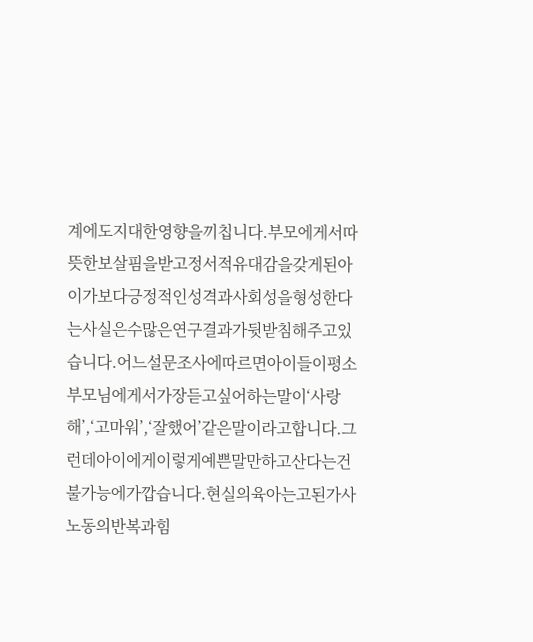계에도지대한영향을끼칩니다.부모에게서따뜻한보살핌을받고정서적유대감을갖게된아이가보다긍정적인성격과사회성을형성한다는사실은수많은연구결과가뒷받침해주고있습니다.어느설문조사에따르면아이들이평소부모님에게서가장듣고싶어하는말이‘사랑해’,‘고마워’,‘잘했어’같은말이라고합니다.그런데아이에게이렇게예쁜말만하고산다는건불가능에가깝습니다.현실의육아는고된가사노동의반복과힘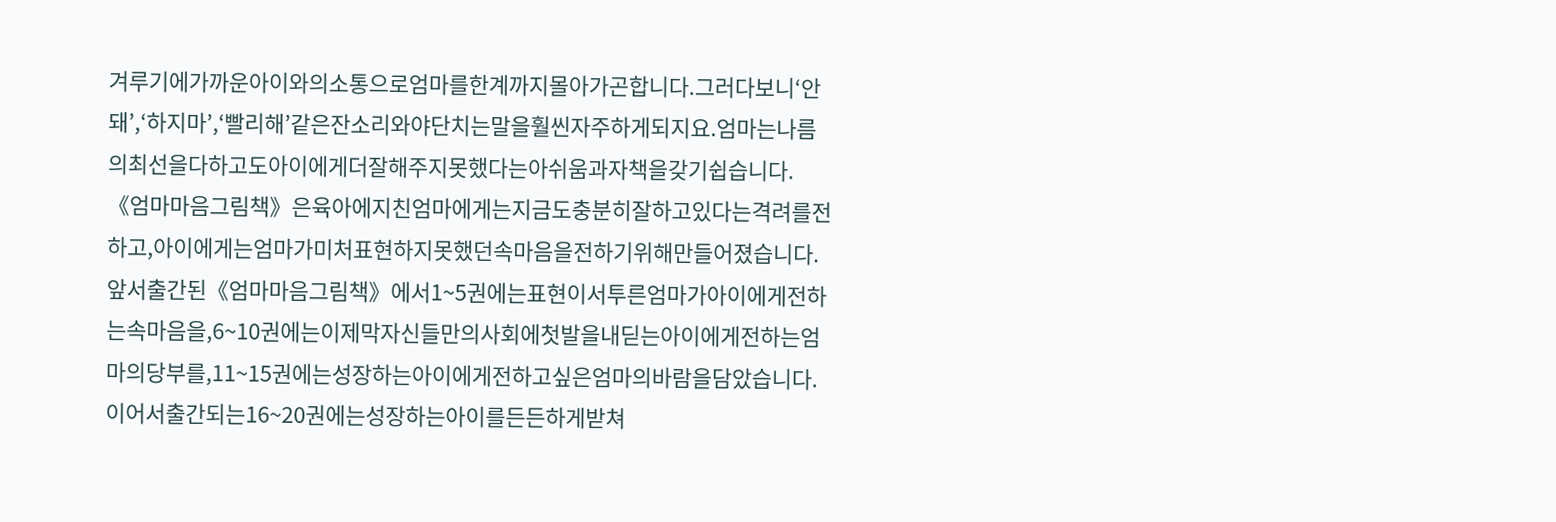겨루기에가까운아이와의소통으로엄마를한계까지몰아가곤합니다.그러다보니‘안돼’,‘하지마’,‘빨리해’같은잔소리와야단치는말을훨씬자주하게되지요.엄마는나름의최선을다하고도아이에게더잘해주지못했다는아쉬움과자책을갖기쉽습니다.
《엄마마음그림책》은육아에지친엄마에게는지금도충분히잘하고있다는격려를전하고,아이에게는엄마가미처표현하지못했던속마음을전하기위해만들어졌습니다.앞서출간된《엄마마음그림책》에서1~5권에는표현이서투른엄마가아이에게전하는속마음을,6~10권에는이제막자신들만의사회에첫발을내딛는아이에게전하는엄마의당부를,11~15권에는성장하는아이에게전하고싶은엄마의바람을담았습니다.이어서출간되는16~20권에는성장하는아이를든든하게받쳐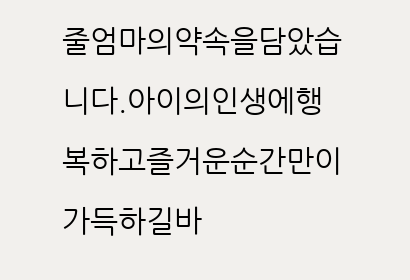줄엄마의약속을담았습니다.아이의인생에행복하고즐거운순간만이가득하길바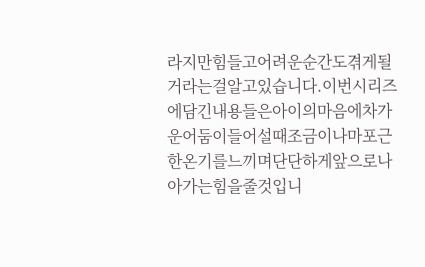라지만힘들고어려운순간도겪게될거라는걸알고있습니다.이번시리즈에담긴내용들은아이의마음에차가운어둠이들어설때조금이나마포근한온기를느끼며단단하게앞으로나아가는힘을줄것입니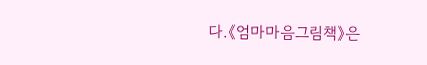다.《엄마마음그림책》은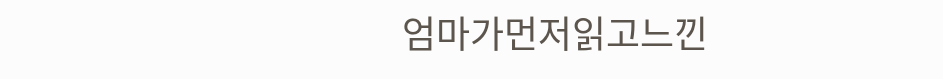엄마가먼저읽고느낀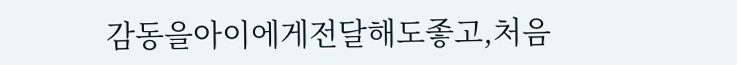감동을아이에게전달해도좋고,처음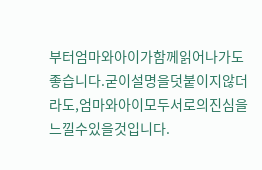부터엄마와아이가함께읽어나가도좋습니다.굳이설명을덧붙이지않더라도,엄마와아이모두서로의진심을느낄수있을것입니다.